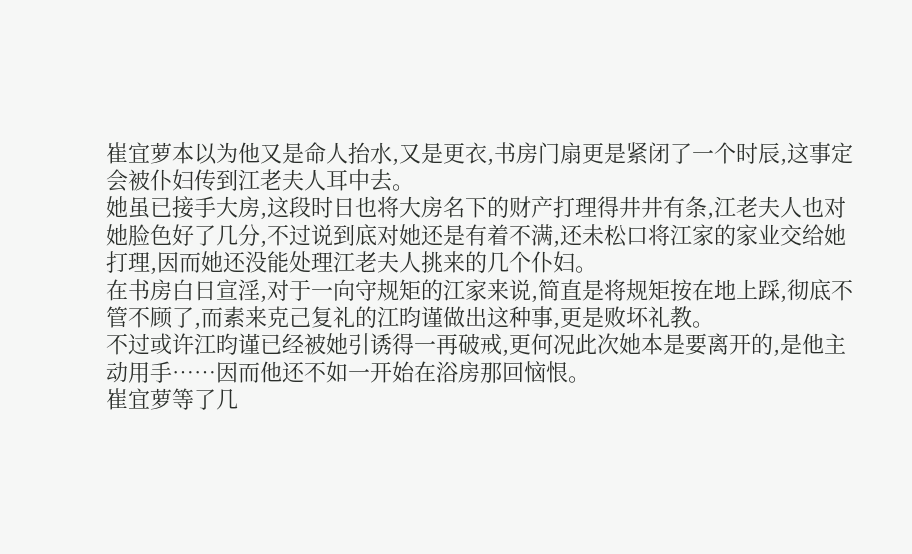崔宜萝本以为他又是命人抬水,又是更衣,书房门扇更是紧闭了一个时辰,这事定会被仆妇传到江老夫人耳中去。
她虽已接手大房,这段时日也将大房名下的财产打理得井井有条,江老夫人也对她脸色好了几分,不过说到底对她还是有着不满,还未松口将江家的家业交给她打理,因而她还没能处理江老夫人挑来的几个仆妇。
在书房白日宣淫,对于一向守规矩的江家来说,简直是将规矩按在地上踩,彻底不管不顾了,而素来克己复礼的江昀谨做出这种事,更是败坏礼教。
不过或许江昀谨已经被她引诱得一再破戒,更何况此次她本是要离开的,是他主动用手……因而他还不如一开始在浴房那回恼恨。
崔宜萝等了几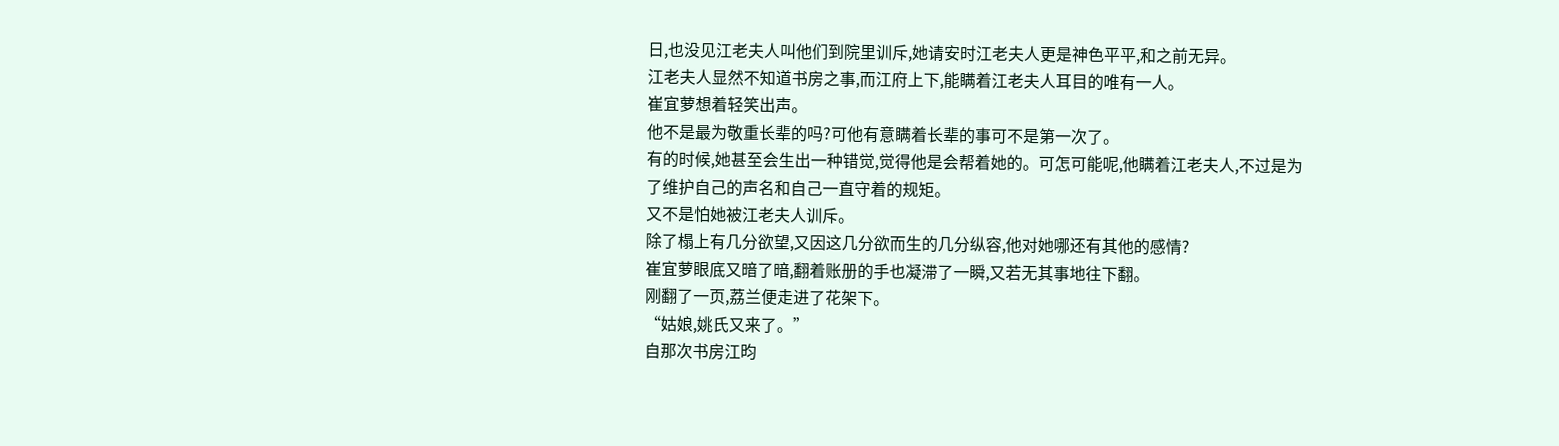日,也没见江老夫人叫他们到院里训斥,她请安时江老夫人更是神色平平,和之前无异。
江老夫人显然不知道书房之事,而江府上下,能瞒着江老夫人耳目的唯有一人。
崔宜萝想着轻笑出声。
他不是最为敬重长辈的吗?可他有意瞒着长辈的事可不是第一次了。
有的时候,她甚至会生出一种错觉,觉得他是会帮着她的。可怎可能呢,他瞒着江老夫人,不过是为了维护自己的声名和自己一直守着的规矩。
又不是怕她被江老夫人训斥。
除了榻上有几分欲望,又因这几分欲而生的几分纵容,他对她哪还有其他的感情?
崔宜萝眼底又暗了暗,翻着账册的手也凝滞了一瞬,又若无其事地往下翻。
刚翻了一页,荔兰便走进了花架下。
“姑娘,姚氏又来了。”
自那次书房江昀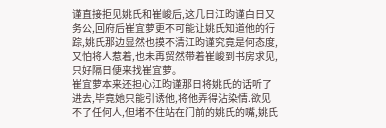谨直接拒见姚氏和崔峻后,这几日江昀谨白日又务公,回府后崔宜萝更不可能让姚氏知道他的行踪,姚氏那边显然也摸不清江昀谨究竟是何态度,又怕将人惹着,也未再贸然带着崔峻到书房求见,只好隔日便来找崔宜萝。
崔宜萝本来还担心江昀谨那日将姚氏的话听了进去,毕竟她只能引诱他,将他弄得沾染情.欲见不了任何人,但堵不住站在门前的姚氏的嘴,姚氏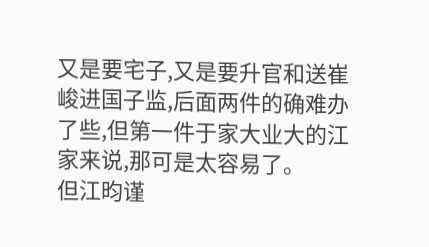又是要宅子,又是要升官和送崔峻进国子监,后面两件的确难办了些,但第一件于家大业大的江家来说,那可是太容易了。
但江昀谨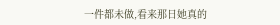一件都未做,看来那日她真的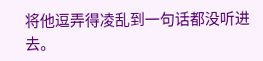将他逗弄得凌乱到一句话都没听进去。